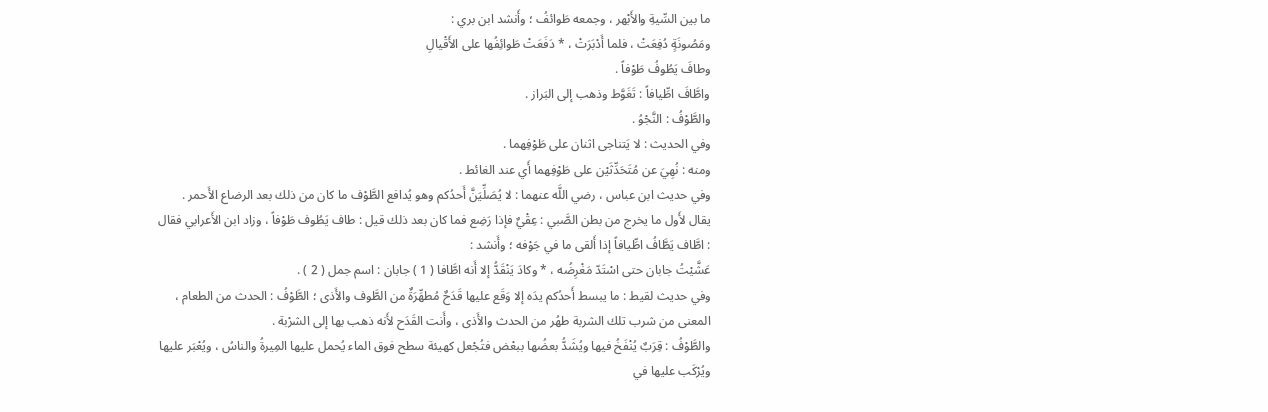ما بين السِّيةِ والأَبْهر ، وجمعه طَوائفُ ؛ وأَنشد ابن بري :
ومَصُونَةٍ دُفِعَتْ ، فلما أَدْبَرَتْ ، * دَفَعَتْ طَوائِفُها على الأَقْيالِ
وطافَ يَطُوفُ طَوْفاً .
واطَّافَ اطِّيافاً : تَغَوَّط وذهب إلى البَراز .
والطَّوْفُ : النَّجْوُ .
وفي الحديث : لا يَتناجى اثنان على طَوْفِهما .
ومنه : نُهِيَ عن مُتَحَدِّثَيْن على طَوْفِهما أَي عند الغائط .
وفي حديث ابن عباس ، رضي اللَّه عنهما : لا يُصَلِّيَنَّ أَحدُكم وهو يُدافع الطَّوْف ما كان من ذلك بعد الرضاع الأَحمر .
يقال لأَول ما يخرج من بطن الصَّبي : عِقْيٌ فإذا رَضِع فما كان بعد ذلك قيل : طاف يَطُوف طَوْفاً ، وزاد ابن الأَعرابي فقال : اطَّاف يَطَّافُ اطِّيافاً إذا أَلقى ما في جَوْفه ؛ وأَنشد :
عَشَّيْتُ جابان حتى اسْتَدّ مَغْرِضُه ، * وكادَ يَنْقَدُّ إلا أَنه اطَّافا ( 1 ) جابان : اسم جمل ( 2 ) .
وفي حديث لقيط : ما يبسط أَحدُكم يدَه إلا وَقَع عليها قَدَحٌ مُطهِّرَةٌ من الطَّوف والأَذى ؛ الطَّوْفُ : الحدث من الطعام ، المعنى من شرب تلك الشربة طهُر من الحدث والأَذى ، وأَنت القَدَح لأَنه ذهب بها إلى الشرْبة .
والطَّوْفُ : قِرَبٌ يُنْفَخُ فيها ويُشَدُّ بعضُها ببعْض فتُجْعل كهيئة سطح فوق الماء يُحمل عليها المِيرةُ والناسُ ، ويُعْبَر عليها ويُرْكَب عليها في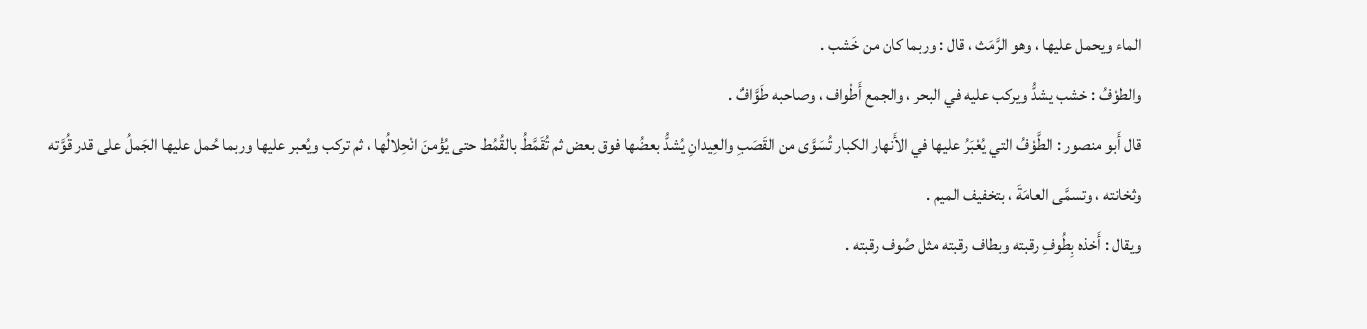الماء ويحمل عليها ، وهو الرَّمَث ، قال : وربما كان من خَشب .
والطوْفُ : خشب يشدُّ ويركب عليه في البحر ، والجمع أَطْواف ، وصاحبه طَوَّافٌ .
قال أَبو منصور : الطَّوْفُ التي يُعْبَرُ عليها في الأَنهار الكبار تُسَوَّى من القَصَبِ والعِيدانِ يُشدُّ بعضُها فوق بعض ثم تُقَمَّطُ بالقُمُط حتى يُؤْمنَ انْحِلالُها ، ثم تركب ويُعبر عليها وربما حُمل عليها الجَملُ على قدر قُوَّته وثخانته ، وتسمَّى العامَةَ ، بتخفيف الميم .
ويقال : أَخذه بِطُوفِ رقبته وبطاف رقبته مثل صُوف رقبته .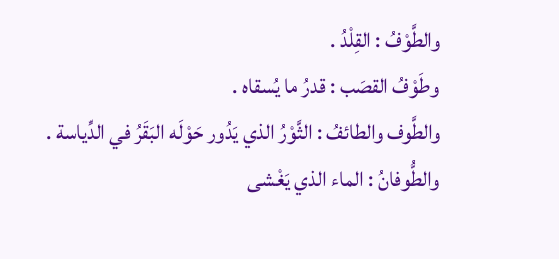والطَّوْفُ : القِلْدُ .
وطَوْفُ القصَب : قدرُ ما يُسقاه .
والطَّوف والطائفُ : الثَّوْرُ الذي يَدُور حَوْلَه البَقَرُ في الدِّياسة .
والطُّوفانُ : الماء الذي يَغْشى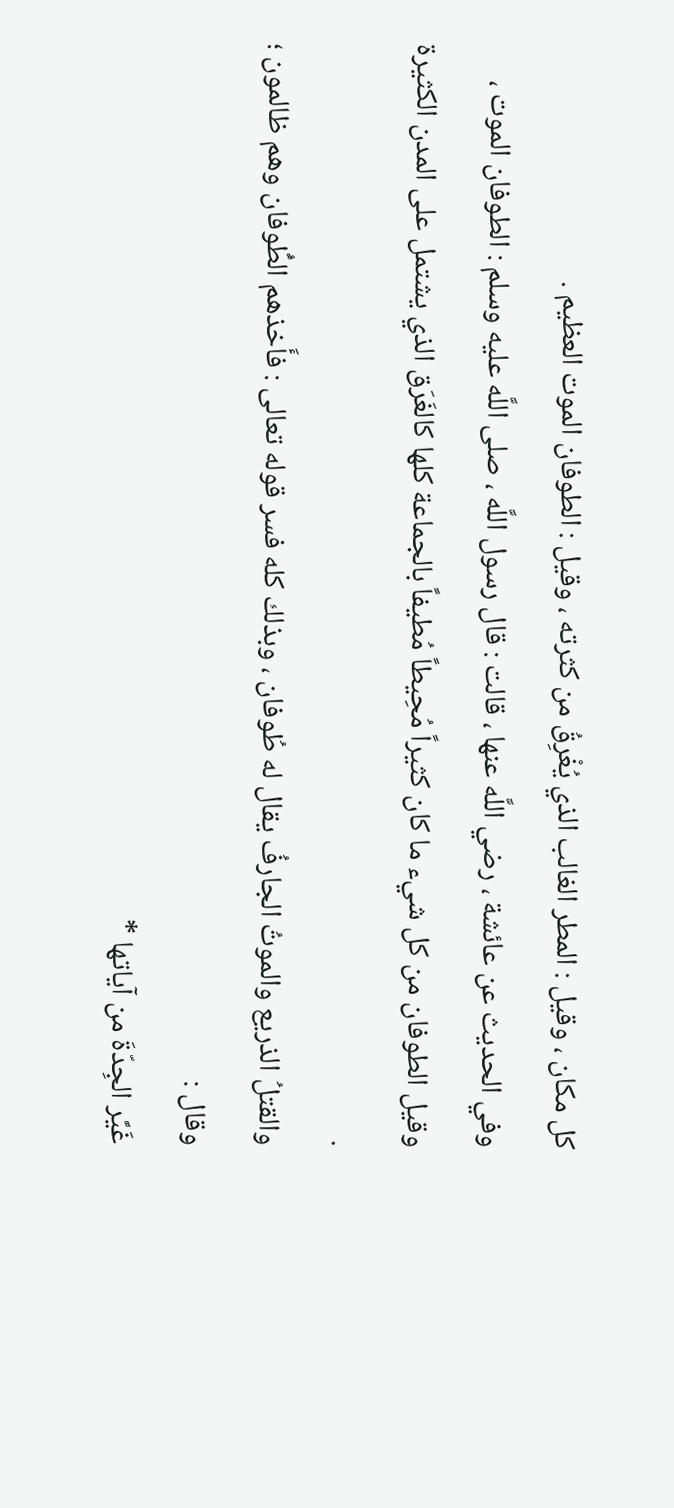كل مكان ، وقيل : المطر الغالب الذي يُغْرِقُ من كثرته ، وقيل : الطوفان الموت العظيم .
وفي الحديث عن عائشة ، رضي اللَّه عنها ، قالت : قال رسول اللَّه ، صلى اللَّه عليه وسلم : الطوفان الموت ، وقيل الطوفان من كل شيء ما كان كثيراً مُحِيطاً مُطيفاً بالجماعة كلها كالغَرَق الذي يشتمل على المدن الكثيرة .
والقتلُ الذريع والموتُ الجارفُ يقال له طُوفان ، وبذلك كله فسر قوله تعالى : فأَخذهم الطُّوفان وهم ظالمون ؛ وقال :
غَيَّر الجِدّةَ من آياتها *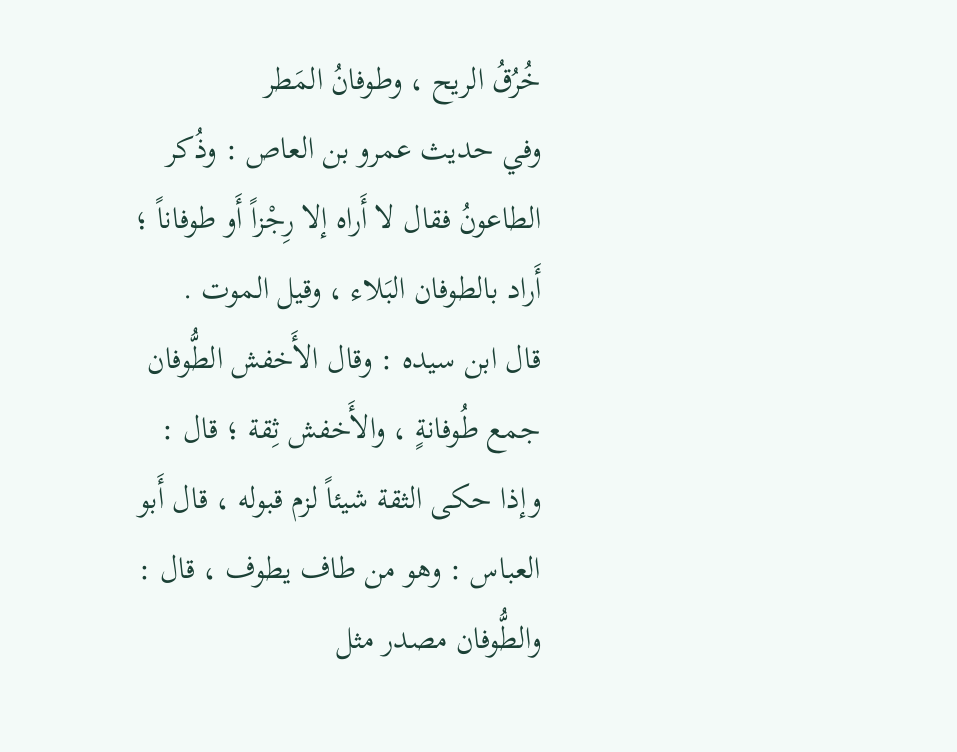خُرُقُ الريح ، وطوفانُ المَطر
وفي حديث عمرو بن العاص : وذُكر الطاعونُ فقال لا أَراه إلا رِجْزاً أَو طوفاناً ؛ أَراد بالطوفان البَلاء ، وقيل الموت .
قال ابن سيده : وقال الأَخفش الطُّوفان جمع طُوفانةٍ ، والأَخفش ثِقة ؛ قال : وإذا حكى الثقة شيئاً لزم قبوله ، قال أَبو العباس : وهو من طاف يطوف ، قال : والطُّوفان مصدر مثل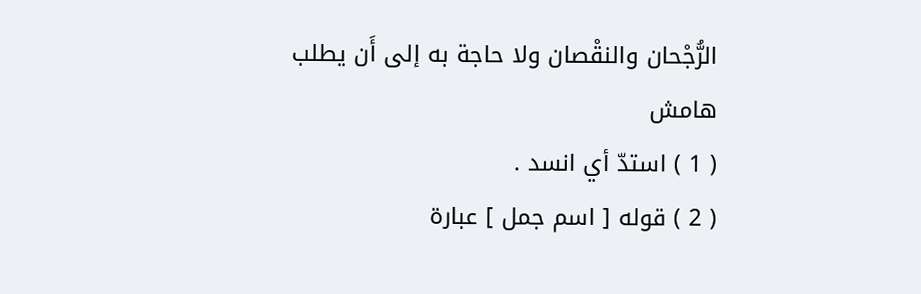الرُّجْحان والنقْصان ولا حاجة به إلى أَن يطلب
هامش
( 1 ) استدّ أي انسد .
( 2 ) قوله [ اسم جمل ] عبارة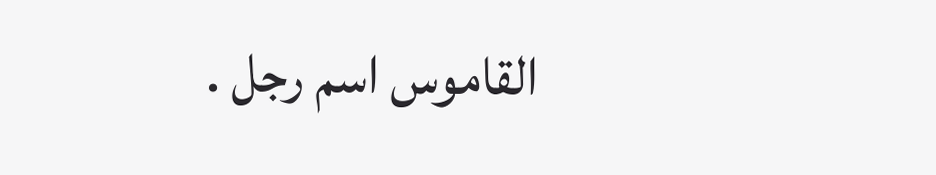القاموس اسم رجل .